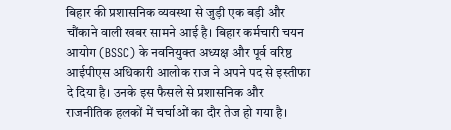बिहार की प्रशासनिक व्यवस्था से जुड़ी एक बड़ी और चौंकाने वाली खबर सामने आई है। बिहार कर्मचारी चयन आयोग (BSSC) के नवनियुक्त अध्यक्ष और पूर्व वरिष्ठ आईपीएस अधिकारी आलोक राज ने अपने पद से इस्तीफा दे दिया है। उनके इस फैसले से प्रशासनिक और राजनीतिक हलकों में चर्चाओं का दौर तेज हो गया है।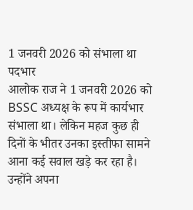1 जनवरी 2026 को संभाला था पदभार
आलोक राज ने 1 जनवरी 2026 को BSSC अध्यक्ष के रूप में कार्यभार संभाला था। लेकिन महज कुछ ही दिनों के भीतर उनका इस्तीफा सामने आना कई सवाल खड़े कर रहा है। उन्होंने अपना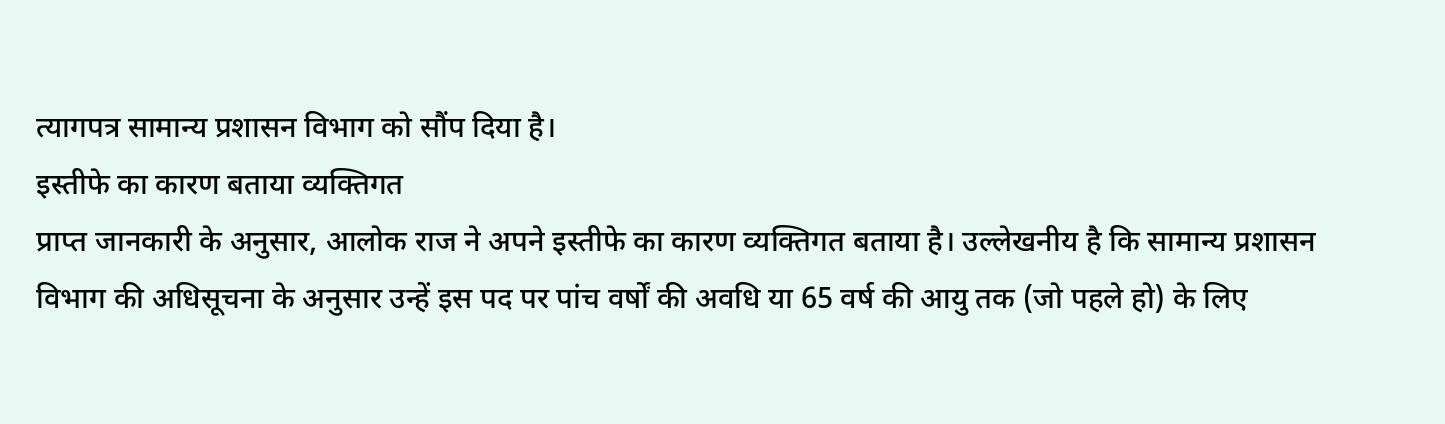त्यागपत्र सामान्य प्रशासन विभाग को सौंप दिया है।
इस्तीफे का कारण बताया व्यक्तिगत
प्राप्त जानकारी के अनुसार, आलोक राज ने अपने इस्तीफे का कारण व्यक्तिगत बताया है। उल्लेखनीय है कि सामान्य प्रशासन विभाग की अधिसूचना के अनुसार उन्हें इस पद पर पांच वर्षों की अवधि या 65 वर्ष की आयु तक (जो पहले हो) के लिए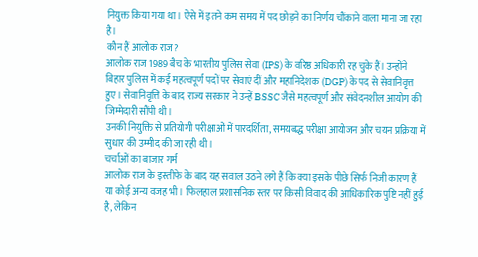नियुक्त किया गया था। ऐसे में इतने कम समय में पद छोड़ने का निर्णय चौंकाने वाला माना जा रहा है।
कौन हैं आलोक राज?
आलोक राज 1989 बैच के भारतीय पुलिस सेवा (IPS) के वरिष्ठ अधिकारी रह चुके हैं। उन्होंने बिहार पुलिस में कई महत्वपूर्ण पदों पर सेवाएं दीं और महानिदेशक (DGP) के पद से सेवानिवृत्त हुए। सेवानिवृत्ति के बाद राज्य सरकार ने उन्हें BSSC जैसे महत्वपूर्ण और संवेदनशील आयोग की जिम्मेदारी सौंपी थी।
उनकी नियुक्ति से प्रतियोगी परीक्षाओं में पारदर्शिता, समयबद्ध परीक्षा आयोजन और चयन प्रक्रिया में सुधार की उम्मीद की जा रही थी।
चर्चाओं का बाजार गर्म
आलोक राज के इस्तीफे के बाद यह सवाल उठने लगे हैं कि क्या इसके पीछे सिर्फ निजी कारण हैं या कोई अन्य वजह भी। फिलहाल प्रशासनिक स्तर पर किसी विवाद की आधिकारिक पुष्टि नहीं हुई है, लेकिन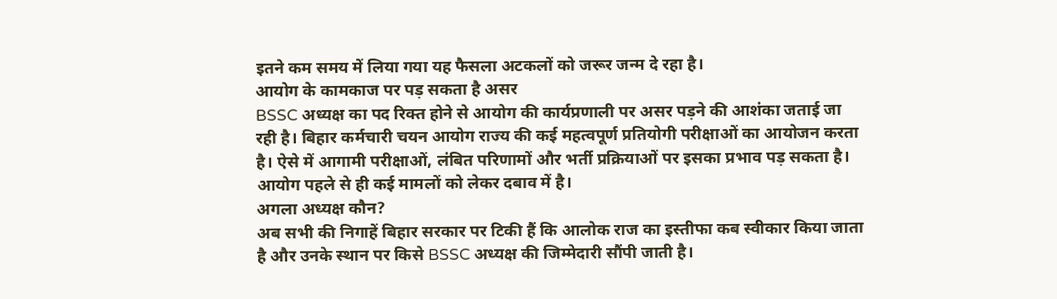इतने कम समय में लिया गया यह फैसला अटकलों को जरूर जन्म दे रहा है।
आयोग के कामकाज पर पड़ सकता है असर
BSSC अध्यक्ष का पद रिक्त होने से आयोग की कार्यप्रणाली पर असर पड़ने की आशंका जताई जा रही है। बिहार कर्मचारी चयन आयोग राज्य की कई महत्वपूर्ण प्रतियोगी परीक्षाओं का आयोजन करता है। ऐसे में आगामी परीक्षाओं, लंबित परिणामों और भर्ती प्रक्रियाओं पर इसका प्रभाव पड़ सकता है। आयोग पहले से ही कई मामलों को लेकर दबाव में है।
अगला अध्यक्ष कौन?
अब सभी की निगाहें बिहार सरकार पर टिकी हैं कि आलोक राज का इस्तीफा कब स्वीकार किया जाता है और उनके स्थान पर किसे BSSC अध्यक्ष की जिम्मेदारी सौंपी जाती है।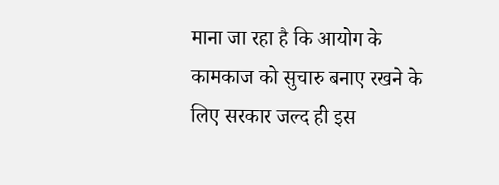माना जा रहा है कि आयोग के कामकाज को सुचारु बनाए रखने के लिए सरकार जल्द ही इस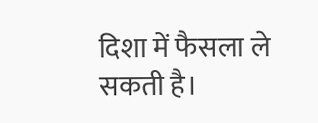दिशा में फैसला ले सकती है।